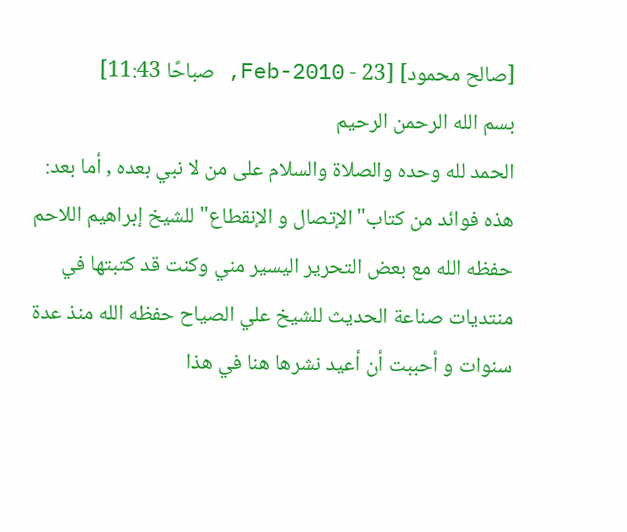[صالح محمود] [23 - Feb-2010, صباحًا 11:43]
بسم الله الرحمن الرحيم
الحمد لله وحده والصلاة والسلام على من لا نبي بعده , أما بعد:
هذه فوائد من كتاب"الإتصال و الإنقطاع"للشيخ إبراهيم اللاحم حفظه الله مع بعض التحرير اليسير مني وكنت قد كتبتها في منتديات صناعة الحديث للشيخ علي الصياح حفظه الله منذ عدة سنوات و أحببت أن أعيد نشرها هنا في هذا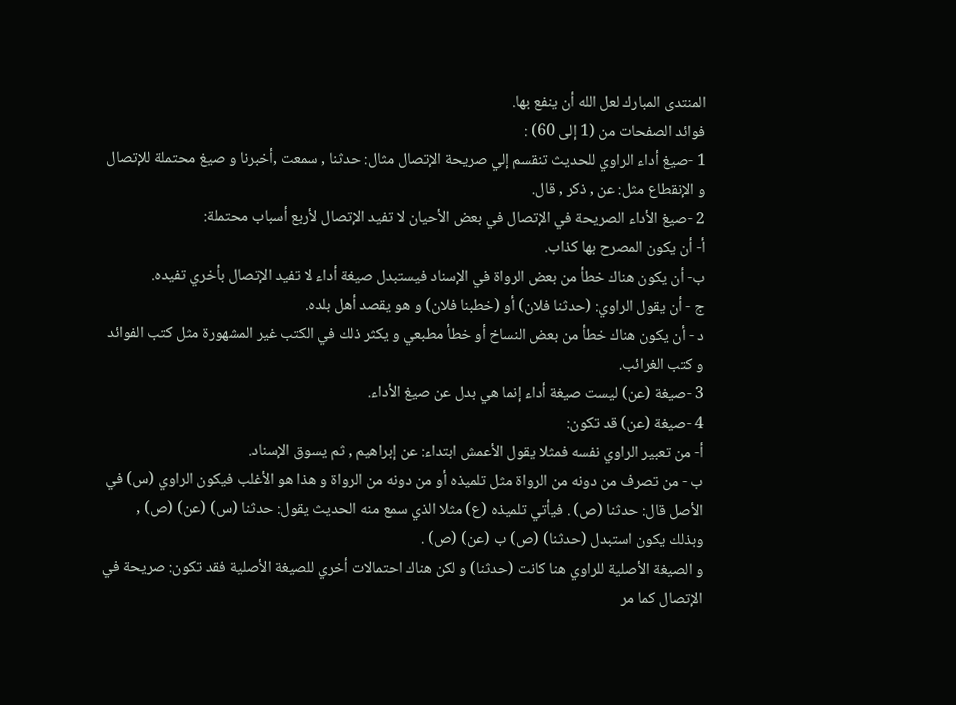المنتدى المبارك لعل الله أن ينفع بها.
فوائد الصفحات من (1 إلى 60) :
1 -صيغ أداء الراوي للحديث تنقسم إلي صريحة الإتصال مثال: حدثنا , سمعت ,أخبرنا و صيغ محتملة للإتصال و الإنقطاع مثل: عن , ذكر , قال.
2 -صيغ الأداء الصريحة في الإتصال في بعض الأحيان لا تفيد الإتصال لأربع أسباب محتملة:
أ- أن يكون المصرح بها كذاب.
ب- أن يكون هناك خطأ من بعض الرواة في الإسناد فيستبدل صيغة أداء لا تفيد الإتصال بأخري تفيده.
ج - أن يقول الراوي: (حدثنا فلان) أو (خطبنا فلان) و هو يقصد أهل بلده.
د - أن يكون هناك خطأ من بعض النساخ أو خطأ مطبعي و يكثر ذلك في الكتب غير المشهورة مثل كتب الفوائد و كتب الغرائب.
3 -صيغة (عن) ليست صيغة أداء إنما هي بدل عن صيغ الأداء.
4 -صيغة (عن) قد تكون:
أ- من تعبير الراوي نفسه فمثلا يقول الأعمش ابتداء: عن إبراهيم , ثم يسوق الإسناد.
ب - من تصرف من دونه من الرواة مثل تلميذه أو من دونه من الرواة و هذا هو الأغلب فيكون الراوي (س) في الأصل قال: حدثنا (ص) . فيأتي تلميذه (ع) مثلا الذي سمع منه الحديث يقول: حدثنا (س) (عن) (ص) , وبذلك يكون استبدل (حدثنا) (ص) ب (عن) (ص) .
و الصيغة الأصلية للراوي هنا كانت (حدثنا) و لكن هناك احتمالات أخري للصيغة الأصلية فقد تكون: صريحة في الإتصال كما مر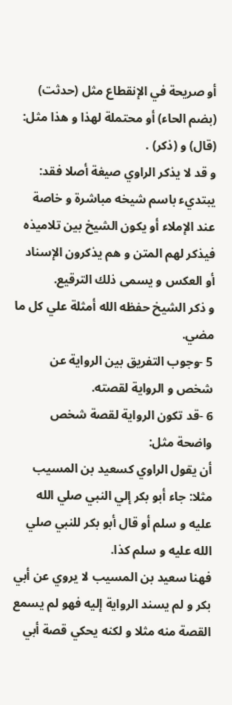أو صريحة في الإنقطاع مثل (حدثت) (بضم الحاء) أو محتملة لهذا و هذا مثل: (قال) و (ذكر) .
و قد لا يذكر الراوي صيغة أصلا فقد: يبتديء باسم شيخه مباشرة و خاصة عند الإملاء أو يكون الشيخ بين تلاميذه فيذكر لهم المتن و هم يذكرون الإسناد أو العكس و يسمى ذلك الترقيع.
و ذكر الشيخ حفظه الله أمثلة علي كل ما مضي.
5 -وجوب التفريق بين الرواية عن شخص و الرواية لقصته.
6 -قد تكون الرواية لقصة شخص واضحة مثل:
أن يقول الراوي كسعيد بن المسيب مثلا: جاء أبو بكر إلي النبي صلي الله عليه و سلم أو قال أبو بكر للنبي صلي الله عليه و سلم كذا.
فهنا سعيد بن المسيب لا يروي عن أبي بكر و لم يسند الرواية إليه فهو لم يسمع القصة منه مثلا و لكنه يحكي قصة أبي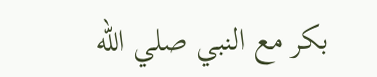بكر مع النبي صلي الله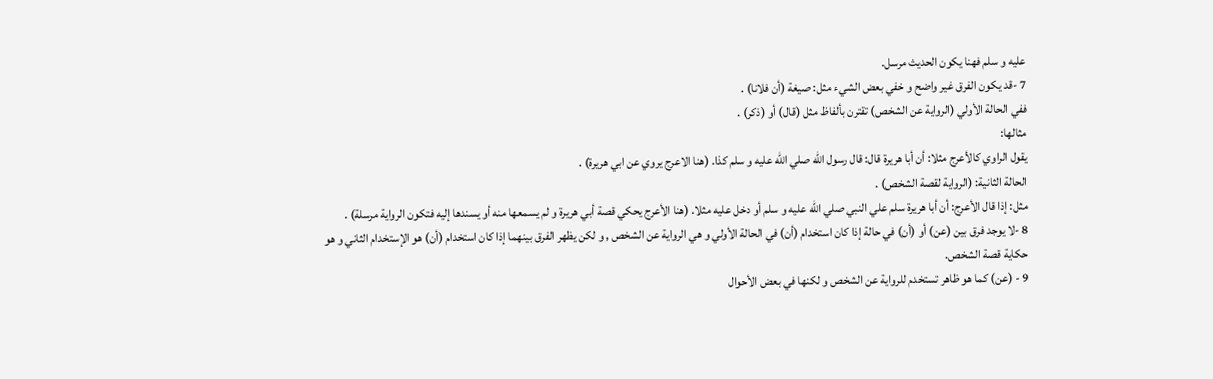عليه و سلم فهنا يكون الحديث مرسل.
7 -قد يكون الفرق غير واضح و خفي بعض الشيء مثل: صيغة (أن فلانا) .
ففي الحالة الأولي (الرواية عن الشخص) تقترن بألفاظ مثل (قال) أو (ذكر) .
مثالها:
يقول الراوي كالأعرج مثلا: أن أبا هريرة قال: قال رسول الله صلي الله عليه و سلم كذا. (هنا الاعرج يروي عن ابي هريرة) .
الحالة الثانية: (الرواية لقصة الشخص) .
مثل: إذا قال الأعرج: أن أبا هريرة سلم علي النبي صلي الله عليه و سلم أو دخل عليه مثلا. (هنا الأعرج يحكي قصة أبي هريرة و لم يسمعها منه أو يسندها إليه فتكون الرواية مرسلة) .
8 -لا يوجد فرق بين (عن) أو (أن) في حالة إذا كان استخدام (أن) في الحالة الأولي و هي الرواية عن الشخص , و لكن يظهر الفرق بينهما إذا كان استخدام (أن) هو الإستخدام الثاني و هو حكاية قصة الشخص.
9 - (عن) كما هو ظاهر تستخدم للرواية عن الشخص و لكنها في بعض الأحوال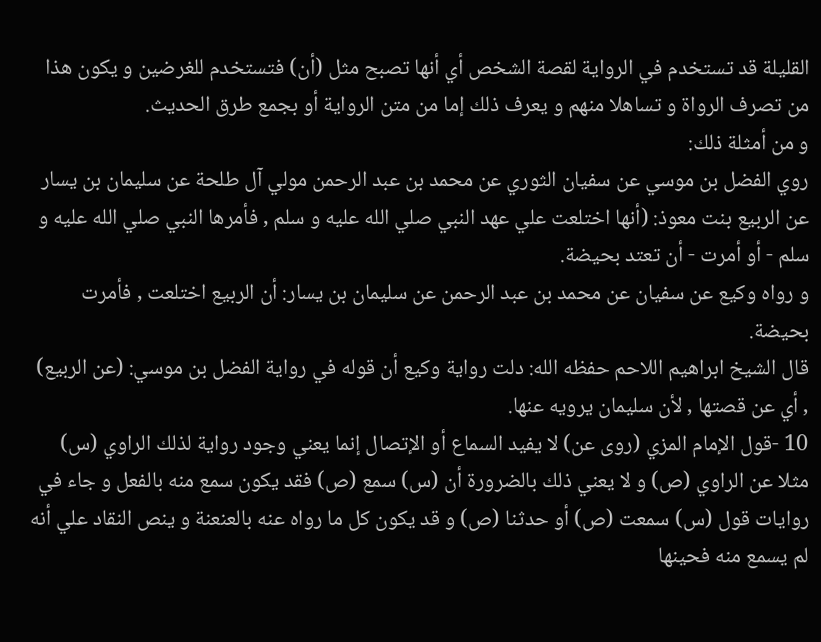القليلة قد تستخدم في الرواية لقصة الشخص أي أنها تصبح مثل (أن) فتستخدم للغرضين و يكون هذا من تصرف الرواة و تساهلا منهم و يعرف ذلك إما من متن الرواية أو بجمع طرق الحديث.
و من أمثلة ذلك:
روي الفضل بن موسي عن سفيان الثوري عن محمد بن عبد الرحمن مولي آل طلحة عن سليمان بن يسار عن الربيع بنت معوذ: (أنها اختلعت علي عهد النبي صلي الله عليه و سلم , فأمرها النبي صلي الله عليه و سلم - أو أمرت - أن تعتد بحيضة.
و رواه وكيع عن سفيان عن محمد بن عبد الرحمن عن سليمان بن يسار: أن الربيع اختلعت , فأمرت بحيضة.
قال الشيخ ابراهيم اللاحم حفظه الله: دلت رواية وكيع أن قوله في رواية الفضل بن موسي: (عن الربيع) , أي عن قصتها , لأن سليمان يرويه عنها.
10 -قول الإمام المزي (روى عن) لا يفيد السماع أو الإتصال إنما يعني وجود رواية لذلك الراوي (س) مثلا عن الراوي (ص) و لا يعني ذلك بالضرورة أن (س) سمع (ص) فقد يكون سمع منه بالفعل و جاء في روايات قول (س) سمعت (ص) أو حدثنا (ص) و قد يكون كل ما رواه عنه بالعنعنة و ينص النقاد علي أنه لم يسمع منه فحينها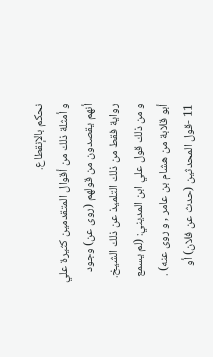نحكم بالإنقطاع.
و أمثلة ذلك من أقوال المتقدمين كثيرة علي أنهم يقصدون من قولهم (روى عن) وجود رواية فقط من ذلك التلميذ عن ذلك الشيخ.
و من ذلك قول علي ابن المديني: (لم يسمع أبو قلابة من هشام بن عامر , و روى عنه) .
11 -قول المحدثين (حدث عن فلان) أو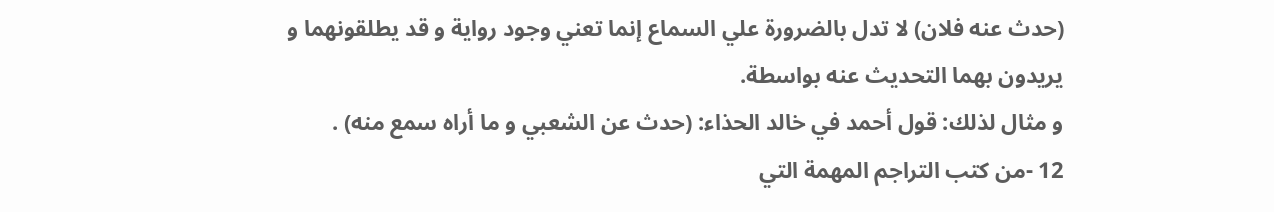(حدث عنه فلان) لا تدل بالضرورة علي السماع إنما تعني وجود رواية و قد يطلقونهما و يريدون بهما التحديث عنه بواسطة.
و مثال لذلك: قول أحمد في خالد الحذاء: (حدث عن الشعبي و ما أراه سمع منه) .
12 -من كتب التراجم المهمة التي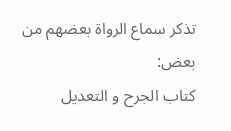تذكر سماع الرواة بعضهم من بعض:
كتاب الجرح و التعديل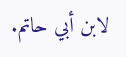لابن أبي حاتم.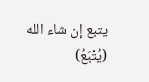يتبع إن شاء الله
(يُتْبَعُ)